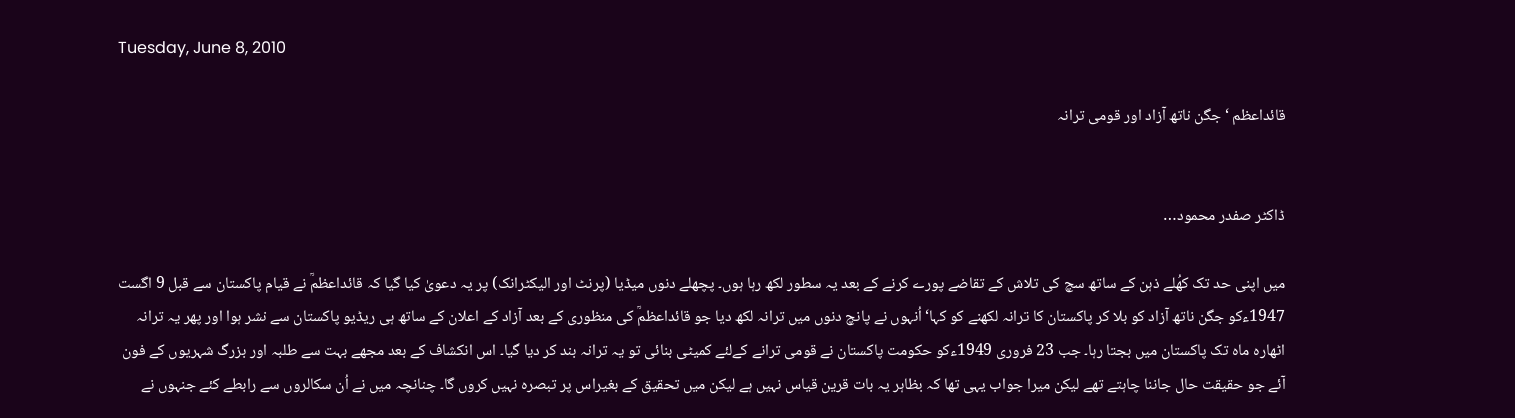Tuesday, June 8, 2010

قائداعظم ‘ جگن ناتھ آزاد اور قومی ترانہ


ڈاکٹر صفدر محمود…

میں اپنی حد تک کھُلے ذہن کے ساتھ سچ کی تلاش کے تقاضے پورے کرنے کے بعد یہ سطور لکھ رہا ہوں۔ پچھلے دنوں میڈیا (پرنٹ اور الیکٹرانک) پر یہ دعویٰ کیا گیا کہ قائداعظمؒ نے قیام پاکستان سے قبل 9 اگست 1947ءکو جگن ناتھ آزاد کو بلا کر پاکستان کا ترانہ لکھنے کو کہا‘ اُنہوں نے پانچ دنوں میں ترانہ لکھ دیا جو قائداعظمؒ کی منظوری کے بعد آزاد کے اعلان کے ساتھ ہی ریڈیو پاکستان سے نشر ہوا اور پھر یہ ترانہ اٹھارہ ماہ تک پاکستان میں بجتا رہا۔ جب 23 فروری 1949ءکو حکومت پاکستان نے قومی ترانے کےلئے کمیٹی بنائی تو یہ ترانہ بند کر دیا گیا۔ اس انکشاف کے بعد مجھے بہت سے طلبہ اور بزرگ شہریوں کے فون آئے جو حقیقت حال جاننا چاہتے تھے لیکن میرا جواب یہی تھا کہ بظاہر یہ بات قرین قیاس نہیں ہے لیکن میں تحقیق کے بغیراس پر تبصرہ نہیں کروں گا۔ چنانچہ میں نے اُن سکالروں سے رابطے کئے جنہوں نے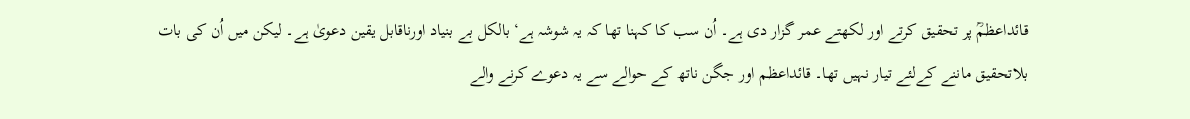قائداعظمؒ پر تحقیق کرتے اور لکھتے عمر گزار دی ہے۔ اُن سب کا کہنا تھا کہ یہ شوشہ ہے‘ بالکل بے بنیاد اورناقابل یقین دعویٰ ہے۔ لیکن میں اُن کی بات بلاتحقیق ماننے کےلئے تیار نہیں تھا۔ قائداعظم اور جگن ناتھ کے حوالے سے یہ دعوے کرنے والے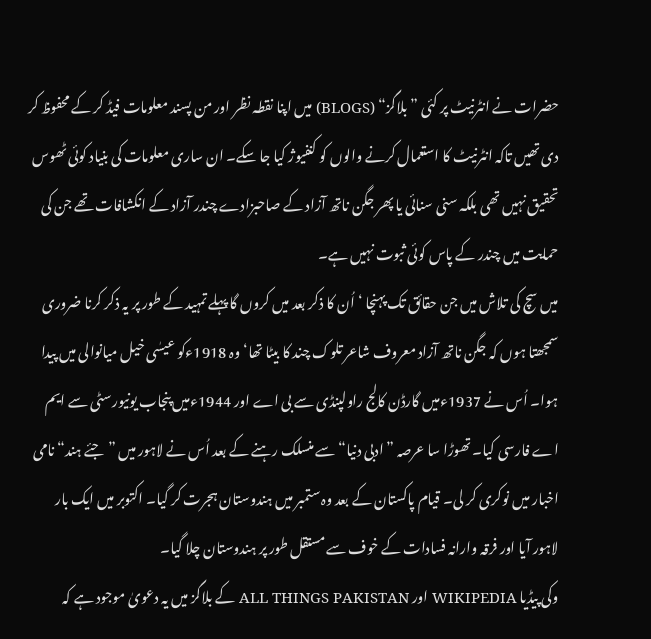حضرات نے انٹرنیٹ پر کئی ”بلاگز“ (BLOGS) میں اپنا نقطہ نظر اور من پسند معلومات فیڈ کر کے محفوظ کر دی تھیں تاکہ انٹرنیٹ کا استعمال کرنے والوں کو کنفیوژ کیا جا سکے۔ ان ساری معلومات کی بنیاد کوئی ٹھوس تحقیق نہیں تھی بلکہ سنی سنائی یا پھر جگن ناتھ آزاد کے صاحبزادے چندر آزاد کے انکشافات تھے جن کی حمایت میں چندر کے پاس کوئی ثبوت نہیں ہے۔
میں سچ کی تلاش میں جن حقائق تک پہنچا ‘اُن کا ذکر بعد میں کروں گا پہلے تمہید کے طور پر یہ ذکر کرنا ضروری سمجھتا ہوں کہ جگن ناتھ آزاد معروف شاعر تلوک چند کا بیٹا تھا‘ وہ 1918ءکو عیسٰی خیل میانوالی میں پیدا ہوا۔ اُس نے 1937ءمیں گارڈن کالج راولپنڈی سے بی اے اور 1944ءمیں پنجاب یونیورسٹی سے ایم اے فارسی کیا۔ تھوڑا سا عرصہ ”ادبی دنیا“ سے منسلک رہنے کے بعد اُس نے لاہور میں ”جئے ہند“ نامی اخبار میں نوکری کر لی۔ قیام پاکستان کے بعد وہ ستمبر میں ہندوستان ہجرت کر گیا۔ اکتوبر میں ایک بار لاہور آیا اور فرقہ وارانہ فسادات کے خوف سے مستقل طور پر ہندوستان چلا گیا۔
وکی پیڈیا WIKIPEDIA اور ALL THINGS PAKISTAN کے بلاگز میں یہ دعویٰ موجود ہے کہ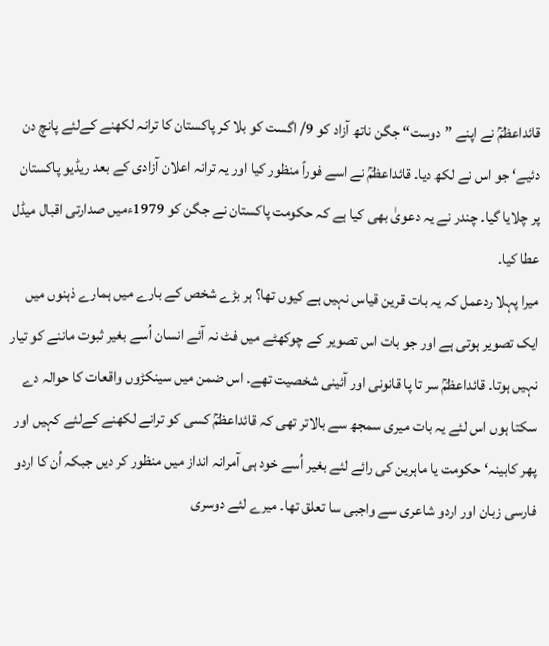قائداعظمؒ نے اپنے ”دوست“ جگن ناتھ آزاد کو 9/ اگست کو بلا کر پاکستان کا ترانہ لکھنے کےلئے پانچ دن دئیے‘ جو اس نے لکھ دیا۔ قائداعظمؒ نے اسے فوراً منظور کیا اور یہ ترانہ اعلان آزادی کے بعد ریڈیو پاکستان پر چلایا گیا۔ چندر نے یہ دعویٰ بھی کیا ہے کہ حکومت پاکستان نے جگن کو 1979ءمیں صدارتی اقبال میڈل عطا کیا۔
میرا پہلا ردعمل کہ یہ بات قرین قیاس نہیں ہے کیوں تھا؟ ہر بڑے شخص کے بارے میں ہمارے ذہنوں میں ایک تصویر ہوتی ہے اور جو بات اس تصویر کے چوکھٹے میں فٹ نہ آئے انسان اُسے بغیر ثبوت ماننے کو تیار نہیں ہوتا۔ قائداعظمؒ سر تا پا قانونی اور آئینی شخصیت تھے۔ اس ضمن میں سینکڑوں واقعات کا حوالہ دے سکتا ہوں اس لئے یہ بات میری سمجھ سے بالاتر تھی کہ قائداعظمؒ کسی کو ترانے لکھنے کےلئے کہیں اور پھر کابینہ‘ حکومت یا ماہرین کی رائے لئے بغیر اُسے خود ہی آمرانہ انداز میں منظور کر دیں جبکہ اُن کا اردو فارسی زبان اور اردو شاعری سے واجبی سا تعلق تھا۔ میرے لئے دوسری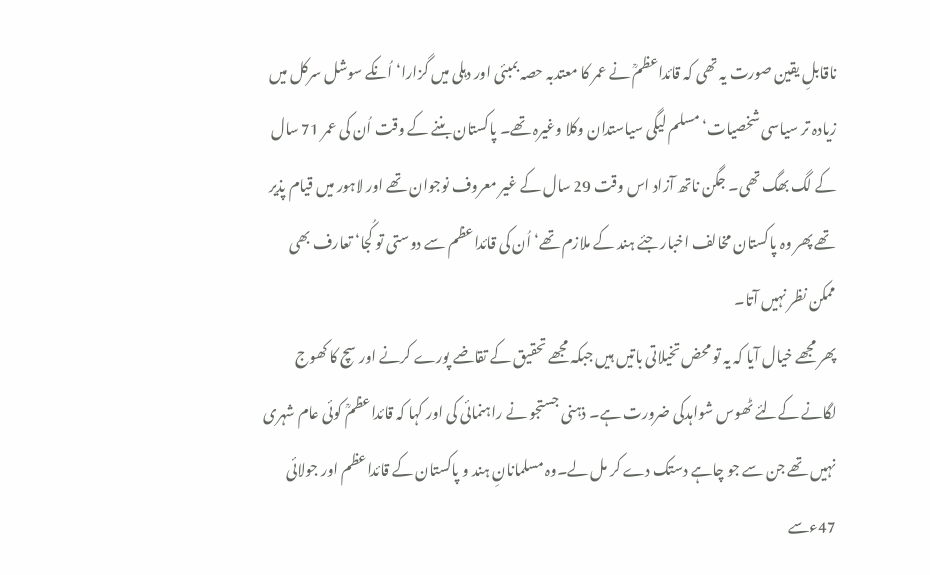ناقابلِ یقین صورت یہ تھی کہ قائداعظمؒ نے عمر کا معتدبہ حصہ بمبئی اور دہلی میں گزارا‘ اُنکے سوشل سرکل میں زیادہ تر سیاسی شخصیات‘ مسلم لیگی سیاستدان وکلا وغیرہ تھے۔ پاکستان بننے کے وقت اُن کی عمر 71 سال کے لگ بھگ تھی۔ جگن ناتھ آزاد اس وقت 29 سال کے غیر معروف نوجوان تھے اور لاہور میں قیام پذیر تھے پھر وہ پاکستان مخالف اخبار جئے ہند کے ملازم تھے‘ اُن کی قائداعظم سے دوستی تو کُجا‘ تعارف بھی ممکن نظر نہیں آتا۔
پھر مجھے خیال آیا کہ یہ تو محض تخیلاتی باتیں ہیں جبکہ مجھے تحقیق کے تقاضے پورے کرنے اور سچ کا کھوج لگانے کےلئے ٹھوس شواہدکی ضرورت ہے۔ ذہنی جستجو نے راہنمائی کی اور کہا کہ قائداعظمؒ کوئی عام شہری نہیں تھے جن سے جو چاہے دستک دے کر مل لے۔وہ مسلمانانِ ہند و پاکستان کے قائداعظم اور جولائی 47ءسے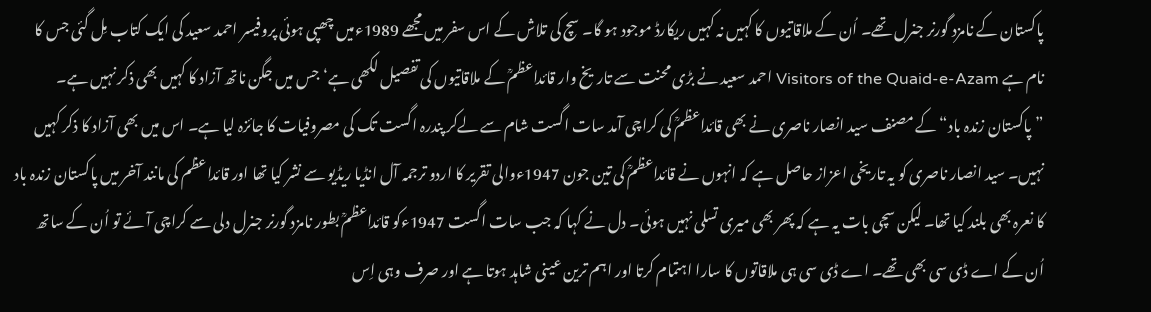پاکستان کے نامزد گورنر جنرل تھے۔ اُن کے ملاقاتیوں کا کہیں نہ کہیں ریکارڈ موجود ہو گا۔ سچ کی تلاش کے اس سفر میں مجھے 1989ءمیں چھپی ہوئی پروفیسر احمد سعید کی ایک کتاب مِل گئی جس کا نام ہے Visitors of the Quaid-e-Azam احمد سعید نے بڑی محنت سے تاریخ وار قائداعظمؒ کے ملاقاتیوں کی تفصیل لکھی ہے‘ جس میں جگن ناتھ آزاد کا کہیں بھی ذکر نہیں ہے۔ ”پاکستان زندہ باد“ کے مصنف سید انصار ناصری نے بھی قائداعظمؒ کی کراچی آمد سات اگست شام سے لےکر پندرہ اگست تک کی مصروفیات کا جائزہ لیا ہے۔ اس میں بھی آزاد کا ذکر کہیں نہیں۔ سید انصار ناصری کو یہ تاریخی اعزاز حاصل ہے کہ انہوں نے قائداعظمؒ کی تین جون 1947ءوالی تقریر کا اردو ترجمہ آل انڈیا ریڈیو سے نشر کیا تھا اور قائداعظم کی مانند آخر میں پاکستان زندہ باد کا نعرہ بھی بلند کیا تھا۔ لیکن سچی بات یہ ہے کہ پھر بھی میری تسلی نہیں ہوئی۔ دل نے کہا کہ جب سات اگست 1947ءکو قائداعظمؒ بطور نامزد گورنر جنرل دلی سے کراچی آئے تو اُن کے ساتھ اُن کے اے ڈی سی بھی تھے۔ اے ڈی سی ہی ملاقاتوں کا سارا اہتمام کرتا اور اہم ترین عینی شاہد ہوتا ہے اور صرف وہی اِس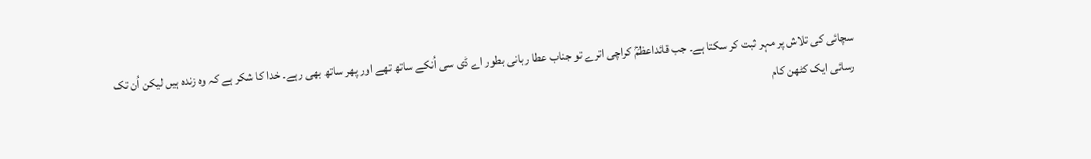سچائی کی تلاش پر مہر ثبت کر سکتا ہے۔ جب قائداعظمؒ کراچی اترے تو جناب عطا ربانی بطور اے ڈی سی اُنکے ساتھ تھے اور پھر ساتھ بھی رہے۔ خدا کا شکر ہے کہ وہ زندہ ہیں لیکن اُن تک رسائی ایک کٹھن کام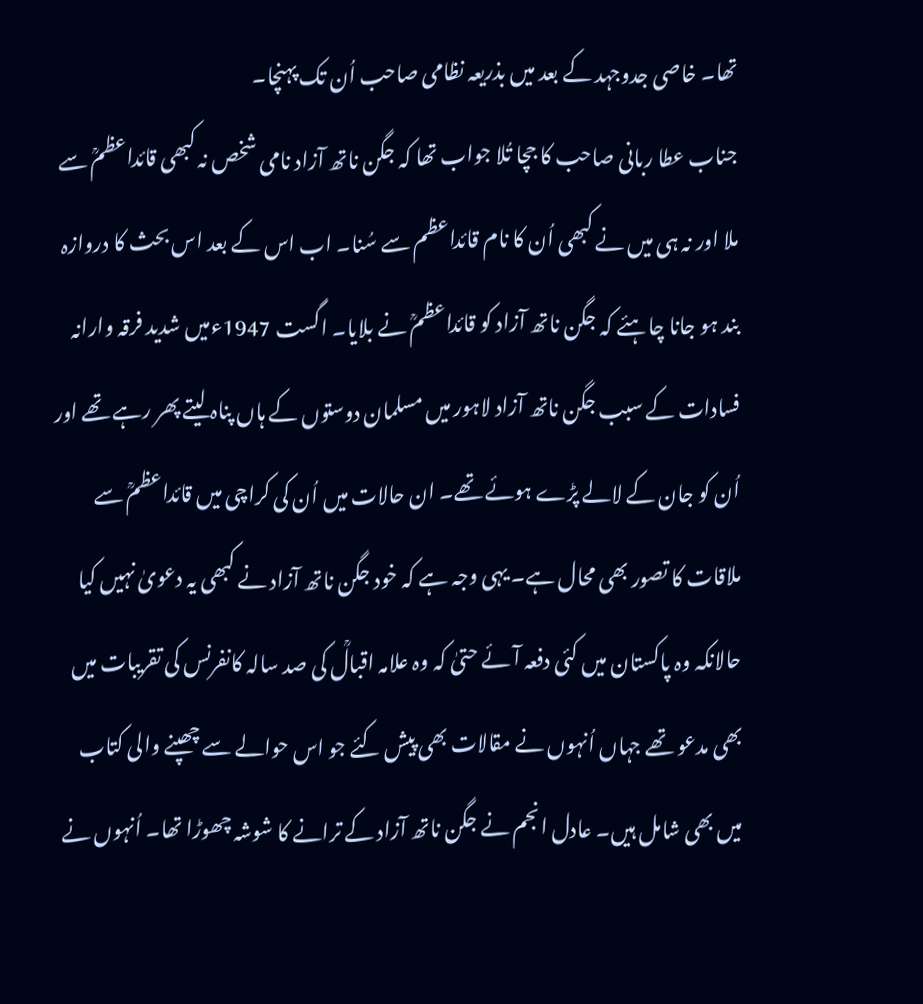تھا۔ خاصی جدوجہد کے بعد میں بذریعہ نظامی صاحب اُن تک پہنچا۔
جناب عطا ربانی صاحب کا جچا تُلا جواب تھا کہ جگن ناتھ آزاد نامی شخص نہ کبھی قائداعظمؒ سے ملا اور نہ ہی میں نے کبھی اُن کا نام قائداعظم سے سُنا۔ اب اس کے بعد اس بحث کا دروازہ بند ہو جانا چاہئے کہ جگن ناتھ آزاد کو قائداعظمؒ نے بلایا۔ اگست 1947ءمیں شدید فرقہ وارانہ فسادات کے سبب جگن ناتھ آزاد لاہور میں مسلمان دوستوں کے ہاں پناہ لیتے پھر رہے تھے اور اُن کو جان کے لالے پڑے ہوئے تھے۔ ان حالات میں اُن کی کراچی میں قائداعظمؒ سے ملاقات کا تصور بھی محال ہے۔ یہی وجہ ہے کہ خود جگن ناتھ آزاد نے کبھی یہ دعویٰ نہیں کیا حالانکہ وہ پاکستان میں کئی دفعہ آئے حتیٰ کہ وہ علامہ اقبالؒ کی صد سالہ کانفرنس کی تقریبات میں بھی مدعو تھے جہاں اُنہوں نے مقالات بھی پیش کئے جو اس حوالے سے چھپنے والی کتاب میں بھی شامل ہیں۔ عادل انجم نے جگن ناتھ آزاد کے ترانے کا شوشہ چھوڑا تھا۔ اُنہوں نے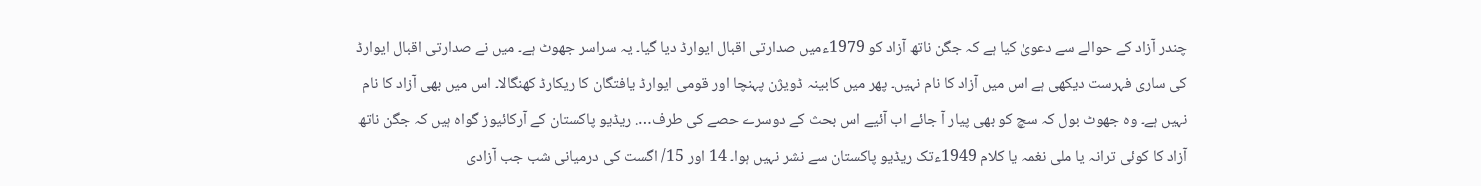چندر آزاد کے حوالے سے دعویٰ کیا ہے کہ جگن ناتھ آزاد کو 1979ءمیں صدارتی اقبال ایوارڈ دیا گیا۔ یہ سراسر جھوٹ ہے۔ میں نے صدارتی اقبال ایوارڈ کی ساری فہرست دیکھی ہے اس میں آزاد کا نام نہیں۔ پھر میں کابینہ ڈویژن پہنچا اور قومی ایوارڈ یافتگان کا ریکارڈ کھنگالا۔ اس میں بھی آزاد کا نام نہیں ہے۔ وہ جھوٹ بول کہ سچ کو بھی پیار آ جائے اب آئیے اس بحث کے دوسرے حصے کی طرف…. ریڈیو پاکستان کے آرکائیوز گواہ ہیں کہ جگن ناتھ آزاد کا کوئی ترانہ یا ملی نغمہ یا کلام 1949ءتک ریڈیو پاکستان سے نشر نہیں ہوا۔ 14 اور 15/ اگست کی درمیانی شب جب آزادی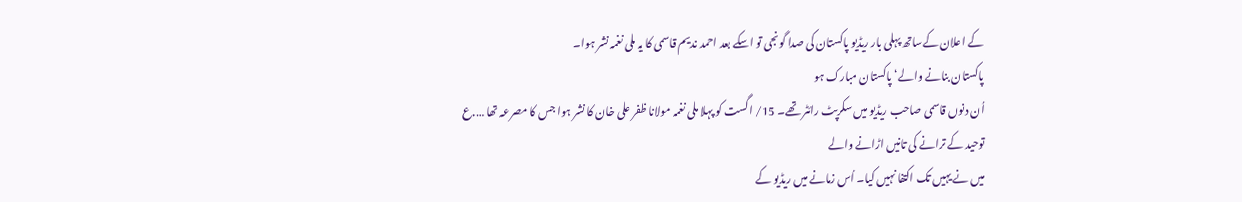کے اعلان کےساتھ پہلی بار ریڈیو پاکستان کی صدا گونجی تو اسکے بعد احمد ندیم قاسمی کا یہ ملی نغمہ نشر ہوا۔
پاکستان بنانے والے‘ پاکستان مبارک ہو
اُن دنوں قاسمی صاحب ریڈیو میں سکرپٹ رائٹر تھے۔ 15/ اگست کو پہلا ملی نغمہ مولانا ظفر علی خان کا نشر ہوا جس کا مصرعہ تھا ….ع
توحید کے ترانے کی تانیں اڑانے والے
میں نے یہیں تک اکتفا نہیں کیا۔ اُس زمانے میں ریڈیو کے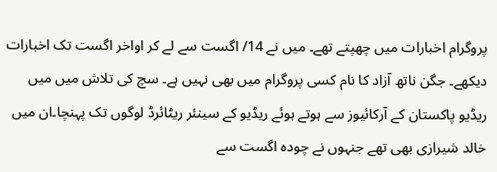پروگرام اخبارات میں چھپتے تھے۔ میں نے 14/ اگست سے لے کر اواخر اگست تک اخبارات دیکھے۔ جگن ناتھ آزاد کا نام کسی پروگرام میں بھی نہیں ہے۔ سچ کی تلاش میں میں ریڈیو پاکستان کے آرکائیوز سے ہوتے ہوئے ریڈیو کے سینئر ریٹائرڈ لوگوں تک پہنچا۔ان میں خالد شیرازی بھی تھے جنہوں نے چودہ اگست سے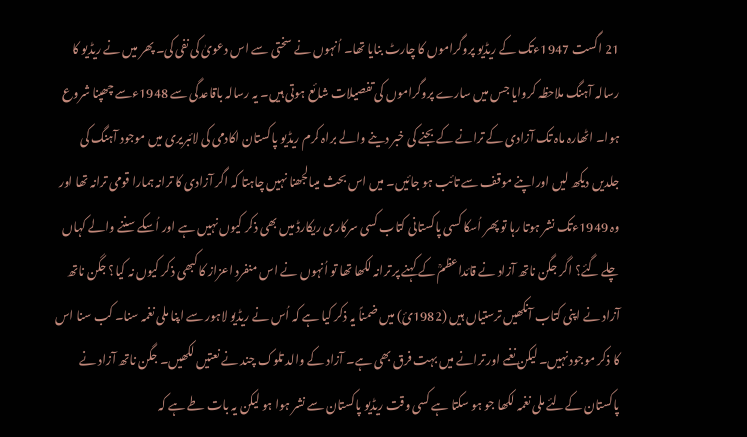21 اگست 1947ءتک کے ریڈیو پروگراموں کا چارٹ بنایا تھا۔ اُنہوں نے سختی سے اس دعویٰ کی نفی کی۔ پھر میں نے ریڈیو کا رسالہ آہنگ ملاحظہ کروایا جس میں سارے پروگراموں کی تفصیلات شائع ہوتی ہیں۔ یہ رسالہ باقاعدگی سے 1948ءسے چھپنا شروع ہوا۔ اٹھارہ ماہ تک آزادی کے ترانے کے بجنے کی خبر دینے والے براہ کرم ریڈیو پاکستان اکادمی کی لائبریری میں موجود آہنگ کی جلدیں دیکھ لیں اوراپنے موقف سے تائب ہو جائیں۔ میں اس بحث میںالجھنا نہیں چاہتا کہ اگر آزادی کا ترانہ ہمارا قومی ترانہ تھا اور وہ 1949ءتک نشر ہوتا رہا تو پھر اُسکا کسی پاکستانی کتاب کسی سرکاری ریکارڈ میں بھی ذکر کیوں نہیں ہے اور اُسکے سننے والے کہاں چلے گئے؟ اگر جگن ناتھ آزاد نے قائداعظمؒ کے کہنے پر ترانہ لکھا تھا تو اُنہوں نے اس منفرد اعزاز کا کبھی ذکر کیوں نہ کیا؟ جگن ناتھ آزاد نے اپنی کتاب آنکھیں ترستیاں ہیں (1982ئ) میں ضمناً یہ ذکر کیا ہے کہ اُس نے ریڈیو لاہور سے اپنا ملی نغمہ سنا۔ کب سنا اس کا ذکر موجود نہیں۔ لیکن نغمے اور ترانے میں بہت فرق بھی ہے۔ آزاد کے والد تلوک چند نے نعتیں لکھیں۔ جگن ناتھ آزاد نے پاکستان کےلئے ملی نغمہ لکھا جو ہو سکتا ہے کسی وقت ریڈیو پاکستان سے نشر ہوا ہو لیکن یہ بات طے ہے کہ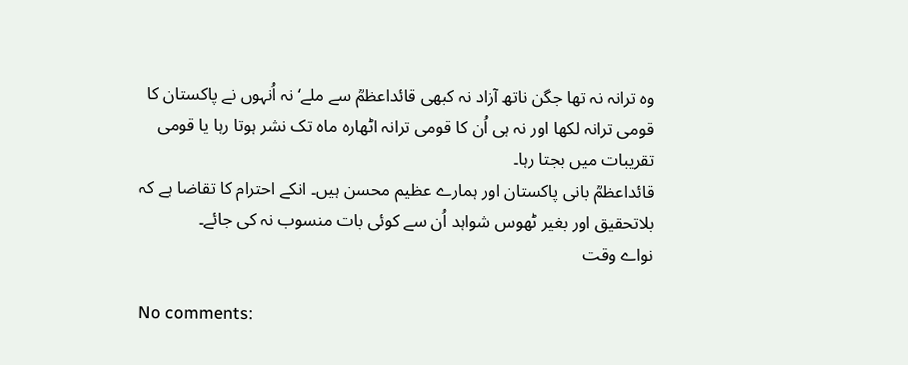وہ ترانہ نہ تھا جگن ناتھ آزاد نہ کبھی قائداعظمؒ سے ملے‘ نہ اُنہوں نے پاکستان کا قومی ترانہ لکھا اور نہ ہی اُن کا قومی ترانہ اٹھارہ ماہ تک نشر ہوتا رہا یا قومی تقریبات میں بجتا رہا۔
قائداعظمؒ بانی پاکستان اور ہمارے عظیم محسن ہیں۔ انکے احترام کا تقاضا ہے کہ بلاتحقیق اور بغیر ٹھوس شواہد اُن سے کوئی بات منسوب نہ کی جائے۔
نواے وقت

No comments: